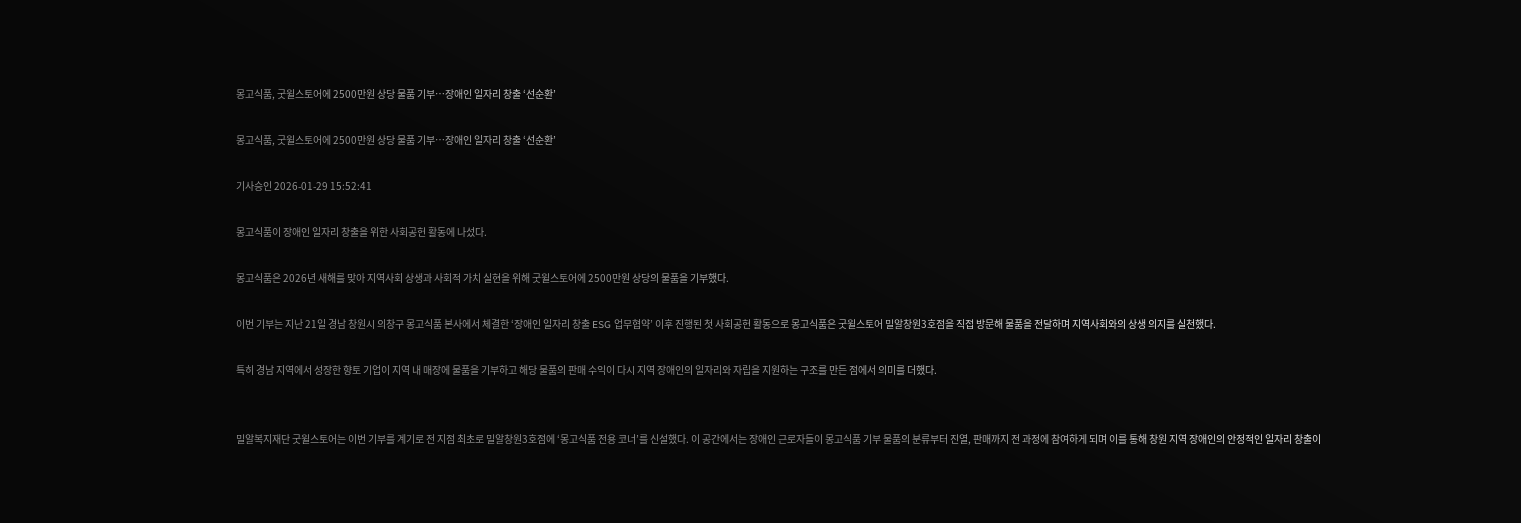몽고식품, 굿윌스토어에 2500만원 상당 물품 기부…장애인 일자리 창출 ‘선순환’

몽고식품, 굿윌스토어에 2500만원 상당 물품 기부…장애인 일자리 창출 ‘선순환’

기사승인 2026-01-29 15:52:41

몽고식품이 장애인 일자리 창출을 위한 사회공헌 활동에 나섰다.

몽고식품은 2026년 새해를 맞아 지역사회 상생과 사회적 가치 실현을 위해 굿윌스토어에 2500만원 상당의 물품을 기부했다.

이번 기부는 지난 21일 경남 창원시 의창구 몽고식품 본사에서 체결한 ‘장애인 일자리 창출 ESG 업무협약’ 이후 진행된 첫 사회공헌 활동으로 몽고식품은 굿윌스토어 밀알창원3호점을 직접 방문해 물품을 전달하며 지역사회와의 상생 의지를 실천했다.

특히 경남 지역에서 성장한 향토 기업이 지역 내 매장에 물품을 기부하고 해당 물품의 판매 수익이 다시 지역 장애인의 일자리와 자립을 지원하는 구조를 만든 점에서 의미를 더했다.


밀알복지재단 굿윌스토어는 이번 기부를 계기로 전 지점 최초로 밀알창원3호점에 ‘몽고식품 전용 코너’를 신설했다. 이 공간에서는 장애인 근로자들이 몽고식품 기부 물품의 분류부터 진열, 판매까지 전 과정에 참여하게 되며 이를 통해 창원 지역 장애인의 안정적인 일자리 창출이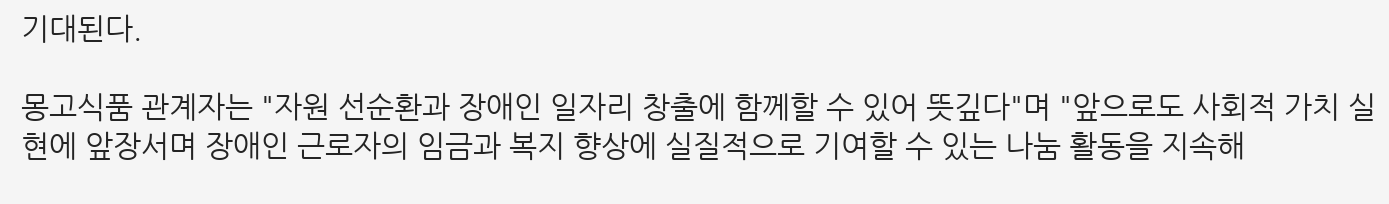기대된다.

몽고식품 관계자는 "자원 선순환과 장애인 일자리 창출에 함께할 수 있어 뜻깊다"며 "앞으로도 사회적 가치 실현에 앞장서며 장애인 근로자의 임금과 복지 향상에 실질적으로 기여할 수 있는 나눔 활동을 지속해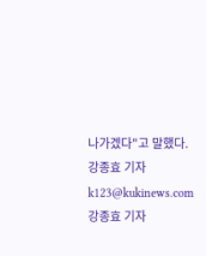나가겠다"고 말했다.
강종효 기자
k123@kukinews.com
강종효 기자